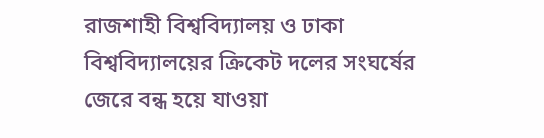রাজশাহী বিশ্ববিদ্যালয় ও ঢাকা বিশ্ববিদ্যালয়ের ক্রিকেট দলের সংঘর্ষের জেরে বন্ধ হয়ে যাওয়া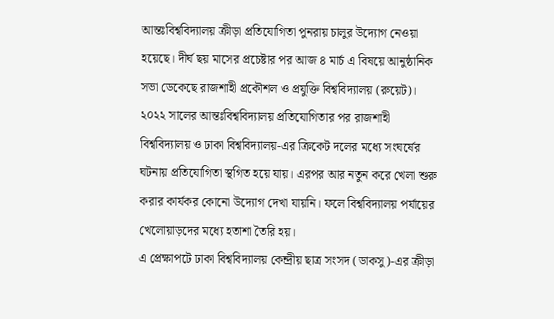আন্তঃবিশ্ববিদ্যালয় ক্রীড়া প্রতিযোগিতা পুনরায় চালুর উদ্যোগ নেওয়া হয়েছে। দীর্ঘ ছয় মাসের প্রচেষ্টার পর আজ ৪ মার্চ এ বিষয়ে আনুষ্ঠানিক সভা ডেকেছে রাজশাহী প্রকৌশল ও প্রযুক্তি বিশ্ববিদ্যালয় (রুয়েট)।
২০২২ সালের আন্তঃবিশ্ববিদ্যালয় প্রতিযোগিতার পর রাজশাহী বিশ্ববিদ্যালয় ও ঢাকা বিশ্ববিদ্যালয়-এর ক্রিকেট দলের মধ্যে সংঘর্ষের ঘটনায় প্রতিযোগিতা স্থগিত হয়ে যায়। এরপর আর নতুন করে খেলা শুরু করার কার্যকর কোনো উদ্যোগ দেখা যায়নি। ফলে বিশ্ববিদ্যালয় পর্যায়ের খেলোয়াড়দের মধ্যে হতাশা তৈরি হয়।
এ প্রেক্ষাপটে ঢাকা বিশ্ববিদ্যালয় কেন্দ্রীয় ছাত্র সংসদ (ডাকসু)-এর ক্রীড়া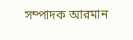সম্পাদক আরমান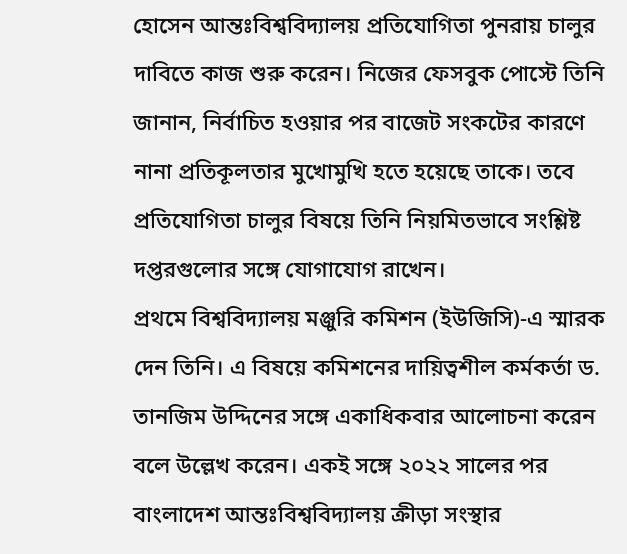হোসেন আন্তঃবিশ্ববিদ্যালয় প্রতিযোগিতা পুনরায় চালুর দাবিতে কাজ শুরু করেন। নিজের ফেসবুক পোস্টে তিনি জানান, নির্বাচিত হওয়ার পর বাজেট সংকটের কারণে নানা প্রতিকূলতার মুখোমুখি হতে হয়েছে তাকে। তবে প্রতিযোগিতা চালুর বিষয়ে তিনি নিয়মিতভাবে সংশ্লিষ্ট দপ্তরগুলোর সঙ্গে যোগাযোগ রাখেন।
প্রথমে বিশ্ববিদ্যালয় মঞ্জুরি কমিশন (ইউজিসি)-এ স্মারক দেন তিনি। এ বিষয়ে কমিশনের দায়িত্বশীল কর্মকর্তা ড. তানজিম উদ্দিনের সঙ্গে একাধিকবার আলোচনা করেন বলে উল্লেখ করেন। একই সঙ্গে ২০২২ সালের পর বাংলাদেশ আন্তঃবিশ্ববিদ্যালয় ক্রীড়া সংস্থার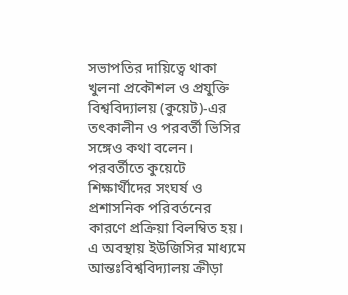সভাপতির দায়িত্বে থাকা খুলনা প্রকৌশল ও প্রযুক্তি বিশ্ববিদ্যালয় (কুয়েট)-এর তৎকালীন ও পরবর্তী ভিসির সঙ্গেও কথা বলেন।
পরবর্তীতে কুয়েটে শিক্ষার্থীদের সংঘর্ষ ও প্রশাসনিক পরিবর্তনের কারণে প্রক্রিয়া বিলম্বিত হয়। এ অবস্থায় ইউজিসির মাধ্যমে আন্তঃবিশ্ববিদ্যালয় ক্রীড়া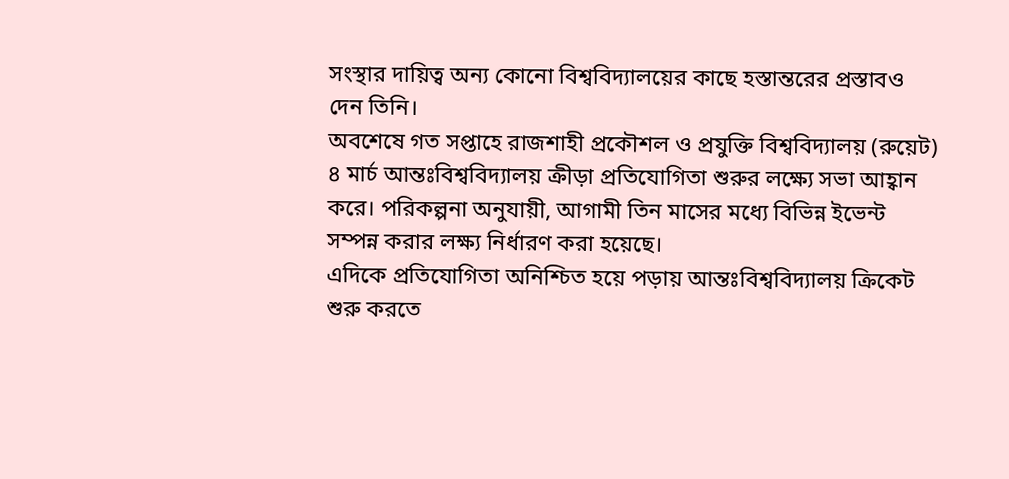সংস্থার দায়িত্ব অন্য কোনো বিশ্ববিদ্যালয়ের কাছে হস্তান্তরের প্রস্তাবও দেন তিনি।
অবশেষে গত সপ্তাহে রাজশাহী প্রকৌশল ও প্রযুক্তি বিশ্ববিদ্যালয় (রুয়েট) ৪ মার্চ আন্তঃবিশ্ববিদ্যালয় ক্রীড়া প্রতিযোগিতা শুরুর লক্ষ্যে সভা আহ্বান করে। পরিকল্পনা অনুযায়ী, আগামী তিন মাসের মধ্যে বিভিন্ন ইভেন্ট সম্পন্ন করার লক্ষ্য নির্ধারণ করা হয়েছে।
এদিকে প্রতিযোগিতা অনিশ্চিত হয়ে পড়ায় আন্তঃবিশ্ববিদ্যালয় ক্রিকেট শুরু করতে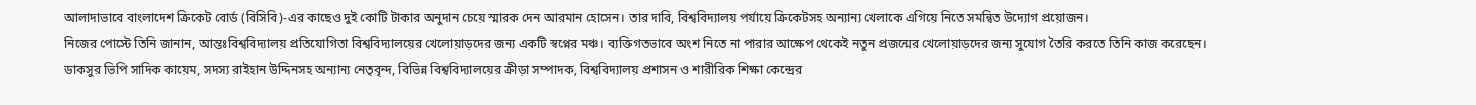আলাদাভাবে বাংলাদেশ ক্রিকেট বোর্ড (বিসিবি)-এর কাছেও দুই কোটি টাকার অনুদান চেয়ে স্মারক দেন আরমান হোসেন। তার দাবি, বিশ্ববিদ্যালয় পর্যায়ে ক্রিকেটসহ অন্যান্য খেলাকে এগিয়ে নিতে সমন্বিত উদ্যোগ প্রয়োজন।
নিজের পোস্টে তিনি জানান, আন্তঃবিশ্ববিদ্যালয় প্রতিযোগিতা বিশ্ববিদ্যালয়ের খেলোয়াড়দের জন্য একটি স্বপ্নের মঞ্চ। ব্যক্তিগতভাবে অংশ নিতে না পারার আক্ষেপ থেকেই নতুন প্রজন্মের খেলোয়াড়দের জন্য সুযোগ তৈরি করতে তিনি কাজ করেছেন।
ডাকসুর ভিপি সাদিক কায়েম, সদস্য রাইহান উদ্দিনসহ অন্যান্য নেতৃবৃন্দ, বিভিন্ন বিশ্ববিদ্যালয়ের ক্রীড়া সম্পাদক, বিশ্ববিদ্যালয় প্রশাসন ও শারীরিক শিক্ষা কেন্দ্রের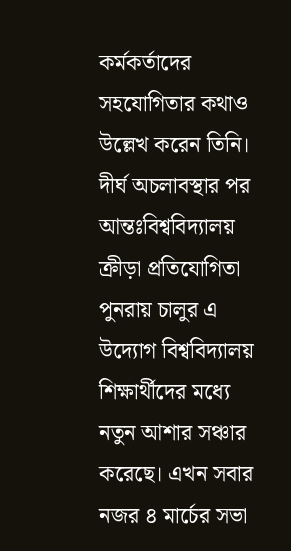কর্মকর্তাদের সহযোগিতার কথাও উল্লেখ করেন তিনি।
দীর্ঘ অচলাবস্থার পর আন্তঃবিশ্ববিদ্যালয় ক্রীড়া প্রতিযোগিতা পুনরায় চালুর এ উদ্যোগ বিশ্ববিদ্যালয় শিক্ষার্থীদের মধ্যে নতুন আশার সঞ্চার করেছে। এখন সবার নজর ৪ মার্চের সভা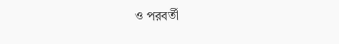ও পরবর্তী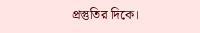প্রস্তুতির দিকে।